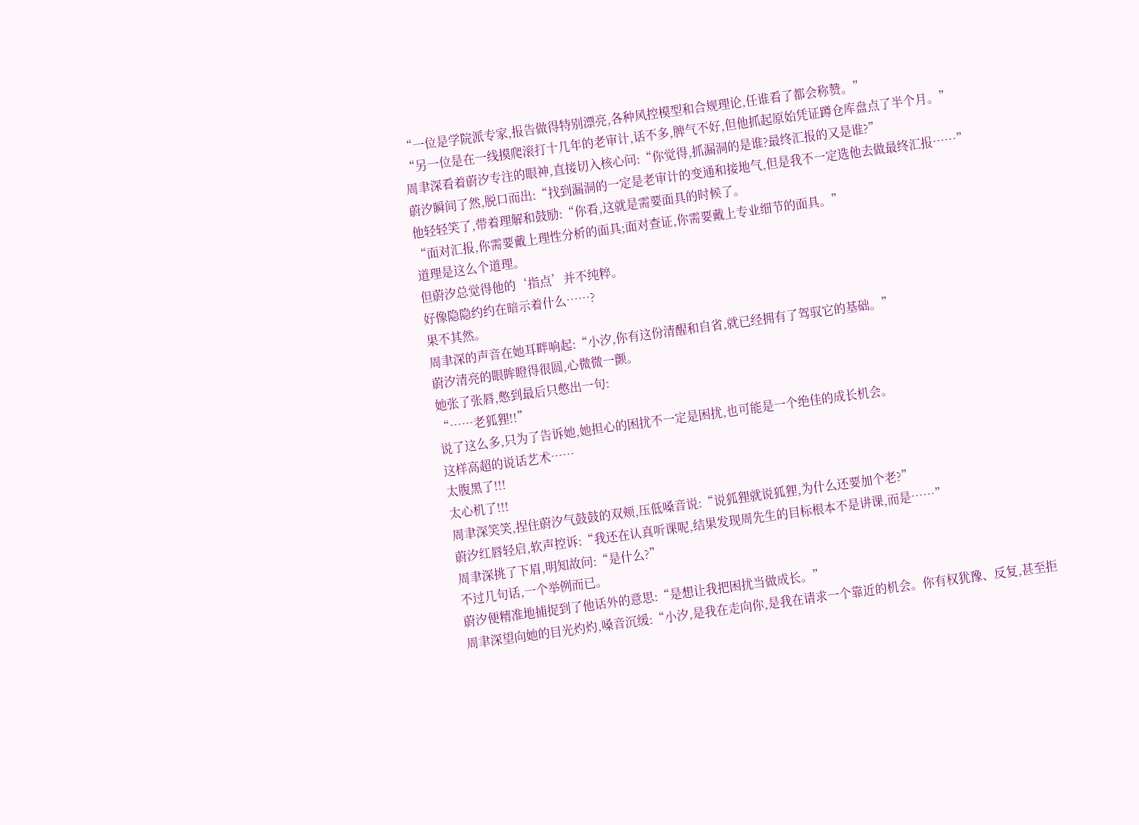“一位是学院派专家,报告做得特别漂亮,各种风控模型和合规理论,任谁看了都会称赞。”
“另一位是在一线摸爬滚打十几年的老审计,话不多,脾气不好,但他抓起原始凭证蹲仓库盘点了半个月。”
周聿深看着蔚汐专注的眼神,直接切入核心问:“你觉得,抓漏洞的是谁?最终汇报的又是谁?”
蔚汐瞬间了然,脱口而出:“找到漏洞的一定是老审计的变通和接地气,但是我不一定选他去做最终汇报……”
他轻轻笑了,带着理解和鼓励:“你看,这就是需要面具的时候了。
“面对汇报,你需要戴上理性分析的面具;面对查证,你需要戴上专业细节的面具。”
道理是这么个道理。
但蔚汐总觉得他的‘指点’并不纯粹。
好像隐隐约约在暗示着什么……?
果不其然。
周聿深的声音在她耳畔响起:“小汐,你有这份清醒和自省,就已经拥有了驾驭它的基础。”
蔚汐清亮的眼眸瞪得很圆,心微微一颤。
她张了张唇,憋到最后只憋出一句:
“……老狐狸!!”
说了这么多,只为了告诉她,她担心的困扰不一定是困扰,也可能是一个绝佳的成长机会。
这样高超的说话艺术……
太腹黑了!!!
太心机了!!!
周聿深笑笑,捏住蔚汐气鼓鼓的双颊,压低嗓音说:“说狐狸就说狐狸,为什么还要加个老?”
蔚汐红唇轻启,软声控诉:“我还在认真听课呢,结果发现周先生的目标根本不是讲课,而是……”
周聿深挑了下眉,明知故问:“是什么?”
不过几句话,一个举例而已。
蔚汐便精准地捕捉到了他话外的意思:“是想让我把困扰当做成长。”
周聿深望向她的目光灼灼,嗓音沉缓:“小汐,是我在走向你,是我在请求一个靠近的机会。你有权犹豫、反复,甚至拒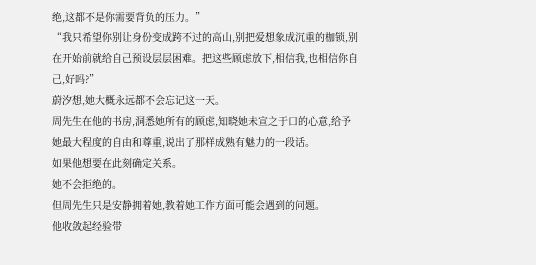绝,这都不是你需要背负的压力。”
“我只希望你别让身份变成跨不过的高山,别把爱想象成沉重的枷锁,别在开始前就给自己预设层层困难。把这些顾虑放下,相信我,也相信你自己,好吗?”
蔚汐想,她大概永远都不会忘记这一天。
周先生在他的书房,洞悉她所有的顾虑,知晓她未宣之于口的心意,给予她最大程度的自由和尊重,说出了那样成熟有魅力的一段话。
如果他想要在此刻确定关系。
她不会拒绝的。
但周先生只是安静拥着她,教着她工作方面可能会遇到的问题。
他收敛起经验带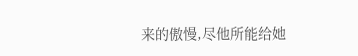来的傲慢,尽他所能给她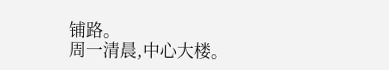铺路。
周一清晨,中心大楼。